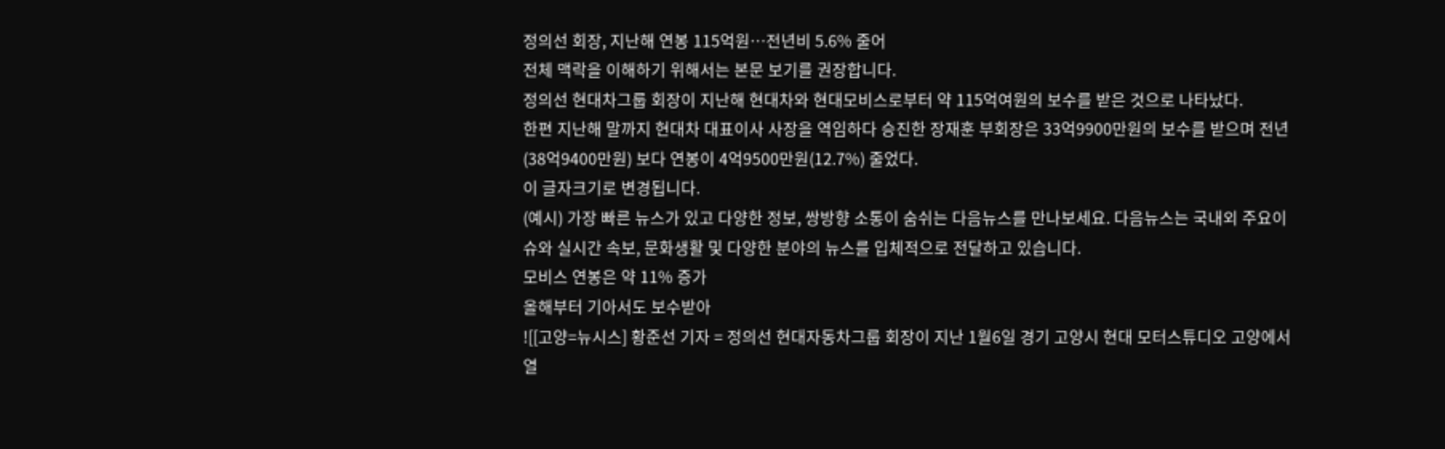정의선 회장, 지난해 연봉 115억원…전년비 5.6% 줄어
전체 맥락을 이해하기 위해서는 본문 보기를 권장합니다.
정의선 현대차그룹 회장이 지난해 현대차와 현대모비스로부터 약 115억여원의 보수를 받은 것으로 나타났다.
한편 지난해 말까지 현대차 대표이사 사장을 역임하다 승진한 장재훈 부회장은 33억9900만원의 보수를 받으며 전년(38억9400만원) 보다 연봉이 4억9500만원(12.7%) 줄었다.
이 글자크기로 변경됩니다.
(예시) 가장 빠른 뉴스가 있고 다양한 정보, 쌍방향 소통이 숨쉬는 다음뉴스를 만나보세요. 다음뉴스는 국내외 주요이슈와 실시간 속보, 문화생활 및 다양한 분야의 뉴스를 입체적으로 전달하고 있습니다.
모비스 연봉은 약 11% 증가
올해부터 기아서도 보수받아
![[고양=뉴시스] 황준선 기자 = 정의선 현대자동차그룹 회장이 지난 1월6일 경기 고양시 현대 모터스튜디오 고양에서 열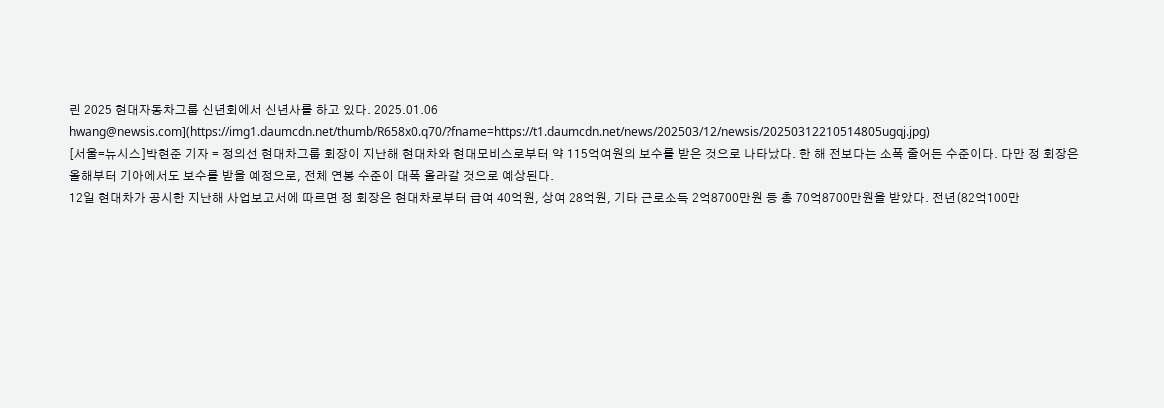린 2025 현대자동차그룹 신년회에서 신년사를 하고 있다. 2025.01.06 hwang@newsis.com](https://img1.daumcdn.net/thumb/R658x0.q70/?fname=https://t1.daumcdn.net/news/202503/12/newsis/20250312210514805ugqj.jpg)
[서울=뉴시스]박현준 기자 = 정의선 현대차그룹 회장이 지난해 현대차와 현대모비스로부터 약 115억여원의 보수를 받은 것으로 나타났다. 한 해 전보다는 소폭 줄어든 수준이다. 다만 정 회장은 올해부터 기아에서도 보수를 받을 예정으로, 전체 연봉 수준이 대폭 올라갈 것으로 예상된다.
12일 현대차가 공시한 지난해 사업보고서에 따르면 정 회장은 현대차로부터 급여 40억원, 상여 28억원, 기타 근로소득 2억8700만원 등 총 70억8700만원을 받았다. 전년(82억100만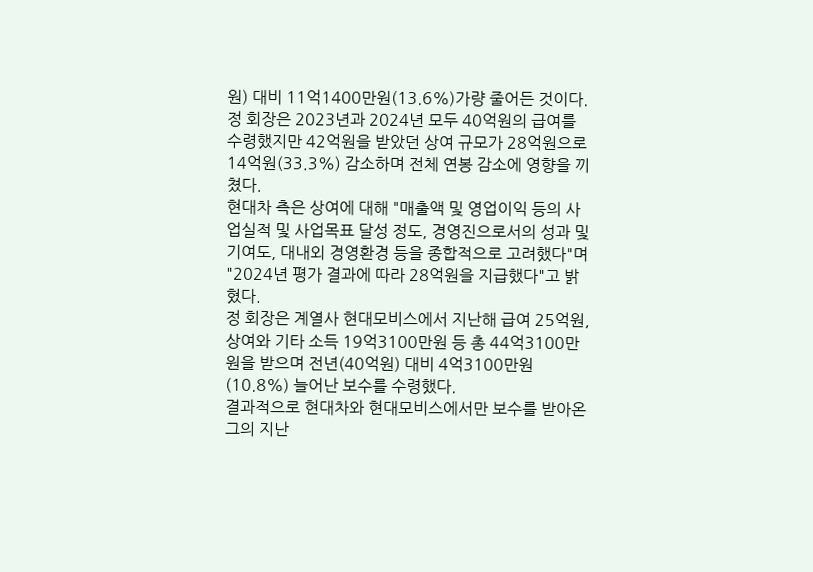원) 대비 11억1400만원(13.6%)가량 줄어든 것이다.
정 회장은 2023년과 2024년 모두 40억원의 급여를 수령했지만 42억원을 받았던 상여 규모가 28억원으로 14억원(33.3%) 감소하며 전체 연봉 감소에 영향을 끼쳤다.
현대차 측은 상여에 대해 "매출액 및 영업이익 등의 사업실적 및 사업목표 달성 정도, 경영진으로서의 성과 및 기여도, 대내외 경영환경 등을 종합적으로 고려했다"며 "2024년 평가 결과에 따라 28억원을 지급했다"고 밝혔다.
정 회장은 계열사 현대모비스에서 지난해 급여 25억원, 상여와 기타 소득 19억3100만원 등 총 44억3100만원을 받으며 전년(40억원) 대비 4억3100만원(10.8%) 늘어난 보수를 수령했다.
결과적으로 현대차와 현대모비스에서만 보수를 받아온 그의 지난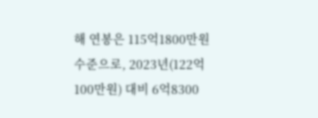해 연봉은 115억1800만원 수준으로, 2023년(122억100만원) 대비 6억8300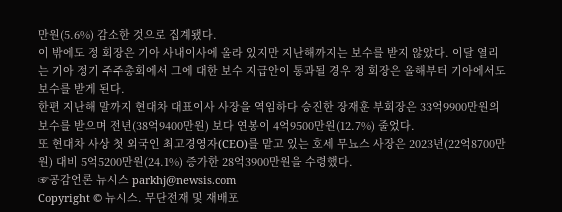만원(5.6%) 감소한 것으로 집계됐다.
이 밖에도 정 회장은 기아 사내이사에 올라 있지만 지난해까지는 보수를 받지 않았다. 이달 열리는 기아 정기 주주총회에서 그에 대한 보수 지급안이 통과될 경우 정 회장은 올해부터 기아에서도 보수를 받게 된다.
한편 지난해 말까지 현대차 대표이사 사장을 역임하다 승진한 장재훈 부회장은 33억9900만원의 보수를 받으며 전년(38억9400만원) 보다 연봉이 4억9500만원(12.7%) 줄었다.
또 현대차 사상 첫 외국인 최고경영자(CEO)를 맡고 있는 호세 무뇨스 사장은 2023년(22억8700만원) 대비 5억5200만원(24.1%) 증가한 28억3900만원을 수령했다.
☞공감언론 뉴시스 parkhj@newsis.com
Copyright © 뉴시스. 무단전재 및 재배포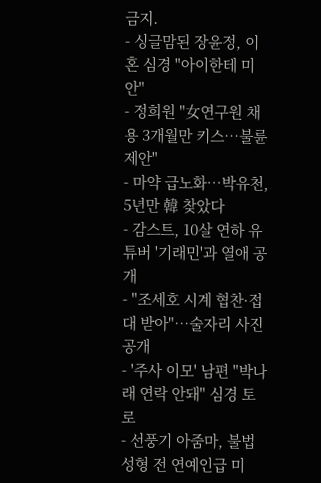금지.
- 싱글맘된 장윤정, 이혼 심경 "아이한테 미안"
- 정희원 "女연구원 채용 3개월만 키스…불륜 제안"
- 마약 급노화…박유천, 5년만 韓 찾았다
- 감스트, 10살 연하 유튜버 '기래민'과 열애 공개
- "조세호 시계 협찬·접대 받아"…술자리 사진 공개
- '주사 이모' 남편 "박나래 연락 안돼" 심경 토로
- 선풍기 아줌마, 불법성형 전 연예인급 미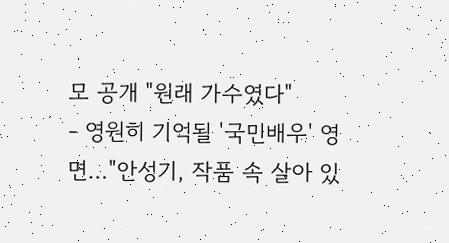모 공개 "원래 가수였다"
- 영원히 기억될 '국민배우' 영면…"안성기, 작품 속 살아 있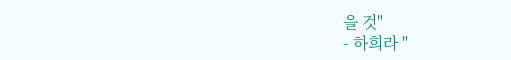을 것"
- 하희라 "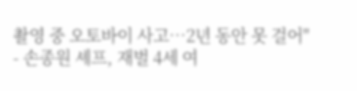촬영 중 오토바이 사고…2년 동안 못 걸어"
- 손종원 셰프, 재벌 4세 여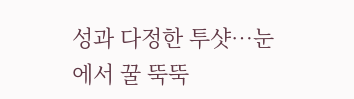성과 다정한 투샷…눈에서 꿀 뚝뚝